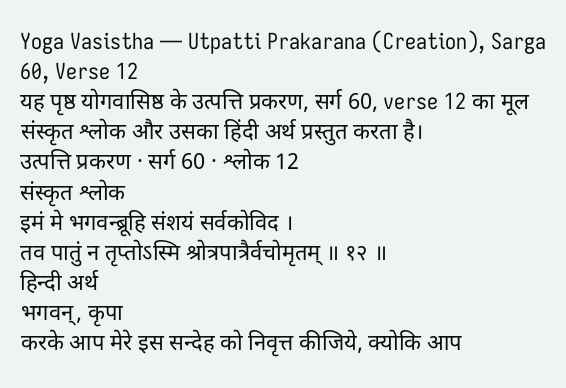Yoga Vasistha — Utpatti Prakarana (Creation), Sarga 60, Verse 12
यह पृष्ठ योगवासिष्ठ के उत्पत्ति प्रकरण, सर्ग 60, verse 12 का मूल संस्कृत श्लोक और उसका हिंदी अर्थ प्रस्तुत करता है।
उत्पत्ति प्रकरण · सर्ग 60 · श्लोक 12
संस्कृत श्लोक
इमं मे भगवन्ब्रूहि संशयं सर्वकोविद ।
तव पातुं न तृप्तोऽस्मि श्रोत्रपात्रैर्वचोमृतम् ॥ १२ ॥
हिन्दी अर्थ
भगवन्, कृपा
करके आप मेरे इस सन्देह को निवृत्त कीजिये, क्योकि आप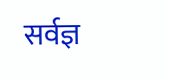सर्वज्ञ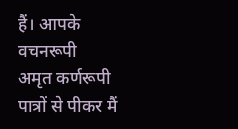हैं। आपके वचनरूपी
अमृत कर्णरूपी पात्रों से पीकर मैं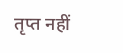तृप्त नहीं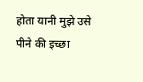होता यानी मुझे उसे पीने की इच्छा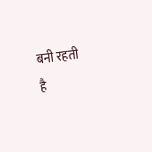बनी रहती
है